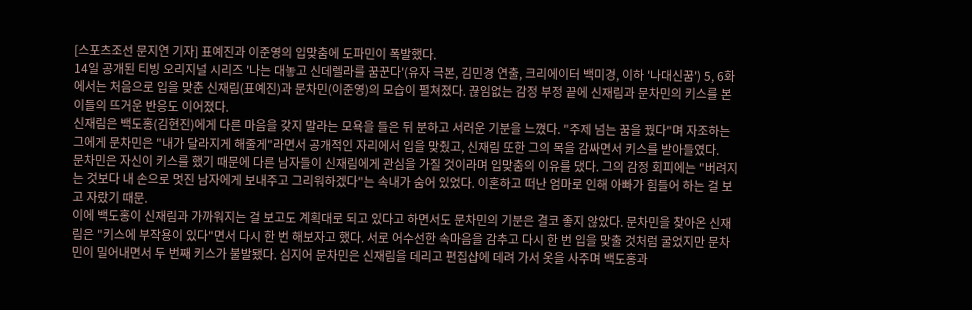[스포츠조선 문지연 기자] 표예진과 이준영의 입맞춤에 도파민이 폭발했다.
14일 공개된 티빙 오리지널 시리즈 '나는 대놓고 신데렐라를 꿈꾼다'(유자 극본, 김민경 연출, 크리에이터 백미경, 이하 '나대신꿈') 5, 6화에서는 처음으로 입을 맞춘 신재림(표예진)과 문차민(이준영)의 모습이 펼쳐졌다. 끊임없는 감정 부정 끝에 신재림과 문차민의 키스를 본 이들의 뜨거운 반응도 이어졌다.
신재림은 백도홍(김현진)에게 다른 마음을 갖지 말라는 모욕을 들은 뒤 분하고 서러운 기분을 느꼈다. "주제 넘는 꿈을 꿨다"며 자조하는 그에게 문차민은 "내가 달라지게 해줄게"라면서 공개적인 자리에서 입을 맞췄고, 신재림 또한 그의 목을 감싸면서 키스를 받아들였다.
문차민은 자신이 키스를 했기 때문에 다른 남자들이 신재림에게 관심을 가질 것이라며 입맞춤의 이유를 댔다. 그의 감정 회피에는 "버려지는 것보다 내 손으로 멋진 남자에게 보내주고 그리워하겠다"는 속내가 숨어 있었다. 이혼하고 떠난 엄마로 인해 아빠가 힘들어 하는 걸 보고 자랐기 때문.
이에 백도홍이 신재림과 가까워지는 걸 보고도 계획대로 되고 있다고 하면서도 문차민의 기분은 결코 좋지 않았다. 문차민을 찾아온 신재림은 "키스에 부작용이 있다"면서 다시 한 번 해보자고 했다. 서로 어수선한 속마음을 감추고 다시 한 번 입을 맞출 것처럼 굴었지만 문차민이 밀어내면서 두 번째 키스가 불발됐다. 심지어 문차민은 신재림을 데리고 편집샵에 데려 가서 옷을 사주며 백도홍과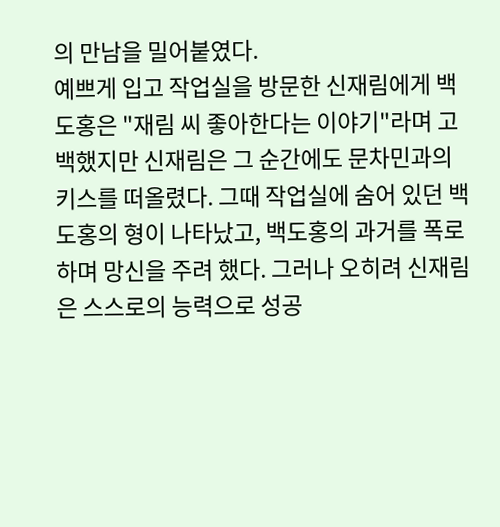의 만남을 밀어붙였다.
예쁘게 입고 작업실을 방문한 신재림에게 백도홍은 "재림 씨 좋아한다는 이야기"라며 고백했지만 신재림은 그 순간에도 문차민과의 키스를 떠올렸다. 그때 작업실에 숨어 있던 백도홍의 형이 나타났고, 백도홍의 과거를 폭로하며 망신을 주려 했다. 그러나 오히려 신재림은 스스로의 능력으로 성공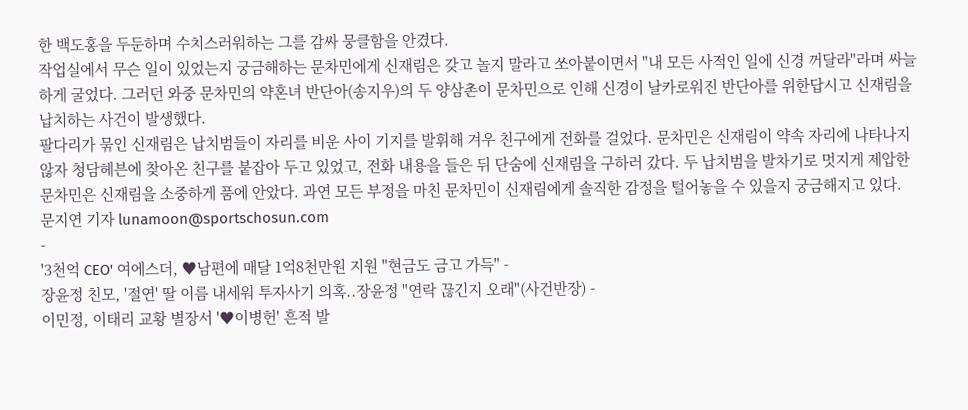한 백도홍을 두둔하며 수치스러워하는 그를 감싸 뭉클함을 안겼다.
작업실에서 무슨 일이 있었는지 궁금해하는 문차민에게 신재림은 갖고 놀지 말라고 쏘아붙이면서 "내 모든 사적인 일에 신경 꺼달라"라며 싸늘하게 굴었다. 그러던 와중 문차민의 약혼녀 반단아(송지우)의 두 양삼촌이 문차민으로 인해 신경이 날카로워진 반단아를 위한답시고 신재림을 납치하는 사건이 발생했다.
팔다리가 묶인 신재림은 납치범들이 자리를 비운 사이 기지를 발휘해 겨우 친구에게 전화를 걸었다. 문차민은 신재림이 약속 자리에 나타나지 않자 청담헤븐에 찾아온 친구를 붙잡아 두고 있었고, 전화 내용을 들은 뒤 단숨에 신재림을 구하러 갔다. 두 납치범을 발차기로 멋지게 제압한 문차민은 신재림을 소중하게 품에 안았다. 과연 모든 부정을 마친 문차민이 신재림에게 솔직한 감정을 털어놓을 수 있을지 궁금해지고 있다.
문지연 기자 lunamoon@sportschosun.com
-
'3천억 CEO' 여에스더, ♥남편에 매달 1억8천만원 지원 "현금도 금고 가득" -
장윤정 친모, '절연' 딸 이름 내세워 투자사기 의혹..장윤정 "연락 끊긴지 오래"(사건반장) -
이민정, 이태리 교황 별장서 '♥이병헌' 흔적 발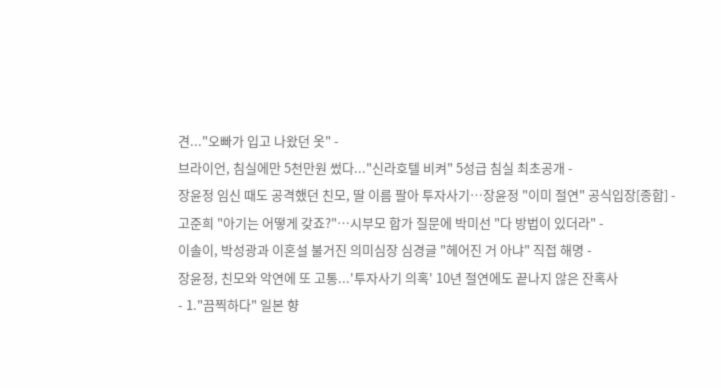견..."오빠가 입고 나왔던 옷" -
브라이언, 침실에만 5천만원 썼다..."신라호텔 비켜" 5성급 침실 최초공개 -
장윤정 임신 때도 공격했던 친모, 딸 이름 팔아 투자사기…장윤정 "이미 절연" 공식입장[종합] -
고준희 "아기는 어떻게 갖죠?"…시부모 합가 질문에 박미선 "다 방법이 있더라" -
이솔이, 박성광과 이혼설 불거진 의미심장 심경글 "헤어진 거 아냐" 직접 해명 -
장윤정, 친모와 악연에 또 고통...'투자사기 의혹' 10년 절연에도 끝나지 않은 잔혹사
- 1."끔찍하다" 일본 향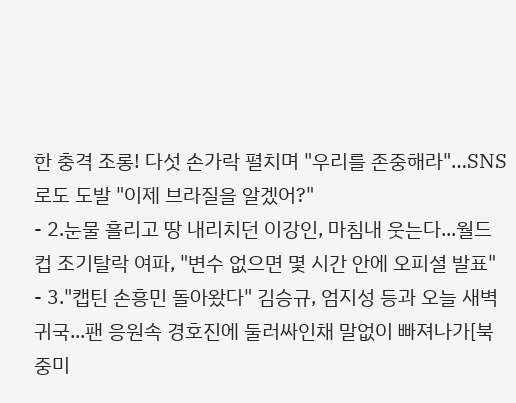한 충격 조롱! 다섯 손가락 펼치며 "우리를 존중해라"…SNS로도 도발 "이제 브라질을 알겠어?"
- 2.눈물 흘리고 땅 내리치던 이강인, 마침내 웃는다...월드컵 조기탈락 여파, "변수 없으면 몇 시간 안에 오피셜 발표"
- 3."캡틴 손흥민 돌아왔다" 김승규, 엄지성 등과 오늘 새벽 귀국...팬 응원속 경호진에 둘러싸인채 말없이 빠져나가[북중미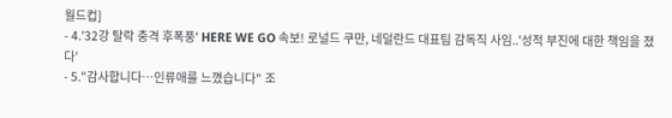월드컵]
- 4.'32강 탈락 충격 후폭풍' HERE WE GO 속보! 로널드 쿠만, 네덜란드 대표팀 감독직 사임..'성적 부진에 대한 책임을 졌다'
- 5."감사합니다…인류애를 느꼈습니다" 조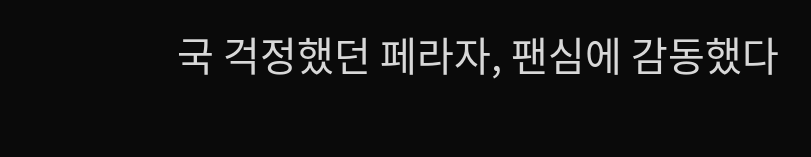국 걱정했던 페라자, 팬심에 감동했다